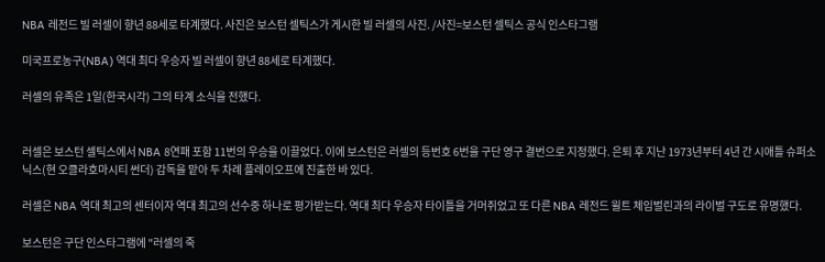NBA 레전드 빌 러셀이 향년 88세로 타계했다. 사진은 보스턴 셀틱스가 게시한 빌 러셀의 사진. /사진=보스턴 셀틱스 공식 인스타그램

미국프로농구(NBA) 역대 최다 우승자 빌 러셀이 향년 88세로 타계했다.

러셀의 유족은 1일(한국시각) 그의 타계 소식을 전했다.


러셀은 보스턴 셀틱스에서 NBA 8연패 포함 11번의 우승을 이끌었다. 이에 보스턴은 러셀의 등번호 6번을 구단 영구 결번으로 지정했다. 은퇴 후 지난 1973년부터 4년 간 시애틀 슈퍼소닉스(현 오클라호마시티 썬더) 감독을 맡아 두 차례 플레이오프에 진출한 바 있다.

러셀은 NBA 역대 최고의 센터이자 역대 최고의 선수중 하나로 평가받는다. 역대 최다 우승자 타이틀을 거머쥐었고 또 다른 NBA 레전드 윌트 체임벌린과의 라이벌 구도로 유명했다.

보스턴은 구단 인스타그램에 "러셀의 죽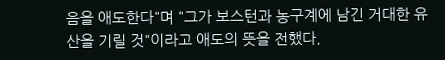음을 애도한다"며 "그가 보스턴과 농구계에 남긴 거대한 유산을 기릴 것"이라고 애도의 뜻을 전했다.